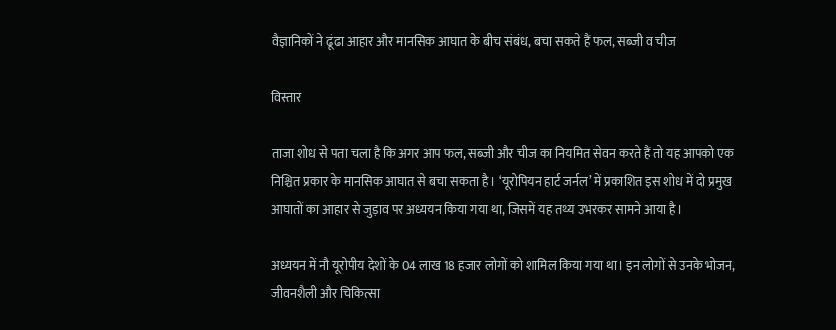वैज्ञानिकों ने ढूंढा आहार और मानसिक आघात के बीच संबंध, बचा सकते हैं फल, सब्जी व चीज

विस्तार

ताजा शोध से पता चला है कि अगर आप फल, सब्जी और चीज का नियमित सेवन करते हैं तो यह आपको एक निश्चित प्रकार के मानसिक आघात से बचा सकता है। ‘यूरोपियन हार्ट जर्नल’ में प्रकाशित इस शोध में दो प्रमुख आघातों का आहार से जुड़ाव पर अध्ययन किया गया था, जिसमें यह तथ्य उभरकर सामने आया है।

अध्ययन में नौ यूरोपीय देशों के 04 लाख 18 हजार लोगों को शामिल किया गया था। इन लोगों से उनके भोजन, जीवनशैली और चिकित्सा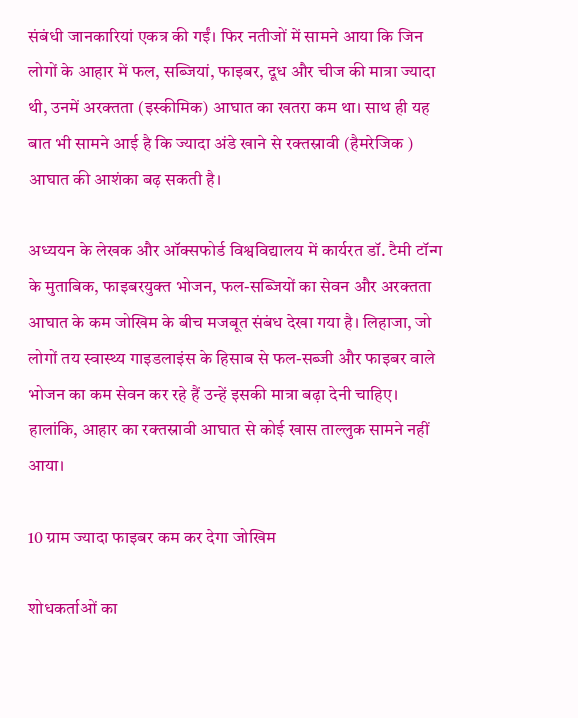संबंधी जानकारियां एकत्र की गईं। फिर नतीजों में सामने आया कि जिन लोगों के आहार में फल, सब्जियां, फाइबर, दूध और चीज की मात्रा ज्यादा थी, उनमें अरक्तता (इस्कीमिक) आघात का खतरा कम था। साथ ही यह बात भी सामने आई है कि ज्यादा अंडे खाने से रक्तस्रावी (हैमरेजिक ) आघात की आशंका बढ़ सकती है।

अध्ययन के लेखक और ऑक्सफोर्ड विश्वविद्यालय में कार्यरत डॉ. टैमी टॉन्ग के मुताबिक, फाइबरयुक्त भोजन, फल-सब्जियों का सेवन और अरक्तता आघात के कम जोखिम के बीच मजबूत संबंध देखा गया है। लिहाजा, जो लोगों तय स्वास्थ्य गाइडलाइंस के हिसाब से फल-सब्जी और फाइबर वाले भोजन का कम सेवन कर रहे हैं उन्हें इसकी मात्रा बढ़ा देनी चाहिए।  हालांकि, आहार का रक्तस्रावी आघात से कोई खास ताल्लुक सामने नहीं आया।

10 ग्राम ज्यादा फाइबर कम कर देगा जोखिम

शोधकर्ताओं का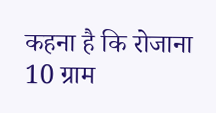कहना है कि रोजाना 10 ग्राम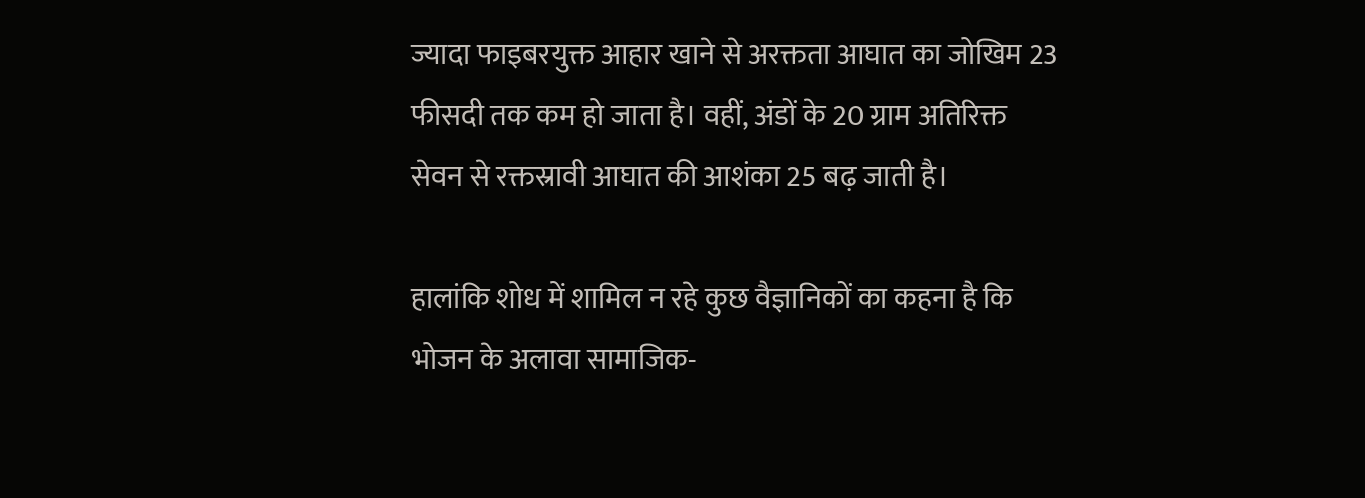ज्यादा फाइबरयुक्त आहार खाने से अरक्तता आघात का जोखिम 23 फीसदी तक कम हो जाता है। वहीं, अंडों के 20 ग्राम अतिरिक्त सेवन से रक्तस्रावी आघात की आशंका 25 बढ़ जाती है।

हालांकि शोध में शामिल न रहे कुछ वैज्ञानिकों का कहना है कि भोजन के अलावा सामाजिक-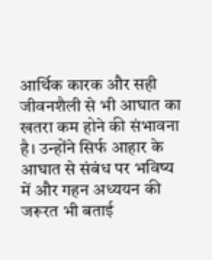आर्थिक कारक और सही जीवनशैली से भी आघात का खतरा कम होने की संभावना है। उन्होंने सिर्फ आहार के आघात से संबंध पर भविष्य में और गहन अध्ययन की जरूरत भी बताई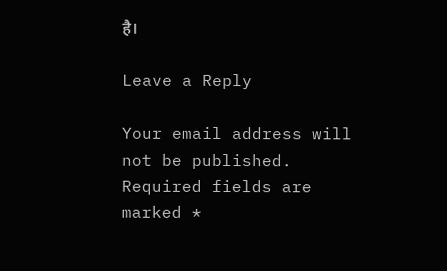है।

Leave a Reply

Your email address will not be published. Required fields are marked *